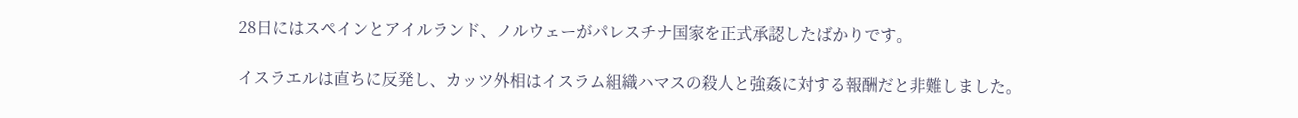28日にはスペインとアイルランド、ノルウェーがパレスチナ国家を正式承認したばかりです。

イスラエルは直ちに反発し、カッツ外相はイスラム組織ハマスの殺人と強姦に対する報酬だと非難しました。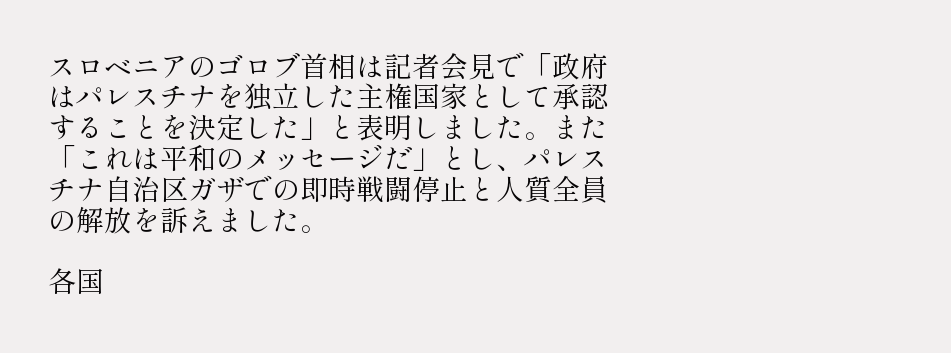スロベニアのゴロブ首相は記者会見で「政府はパレスチナを独立した主権国家として承認することを決定した」と表明しました。また「これは平和のメッセージだ」とし、パレスチナ自治区ガザでの即時戦闘停止と人質全員の解放を訴えました。

各国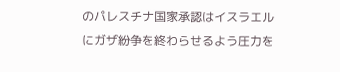のパレスチナ国家承認はイスラエルにガザ紛争を終わらせるよう圧力を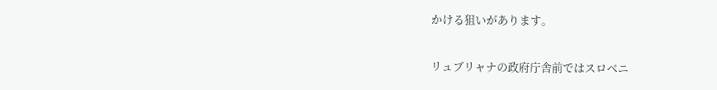かける狙いがあります。

リュブリャナの政府庁舎前ではスロベニ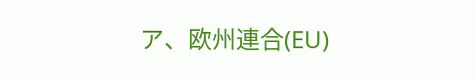ア、欧州連合(EU)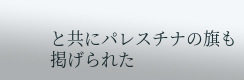と共にパレスチナの旗も掲げられた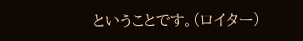ということです。(ロイター)